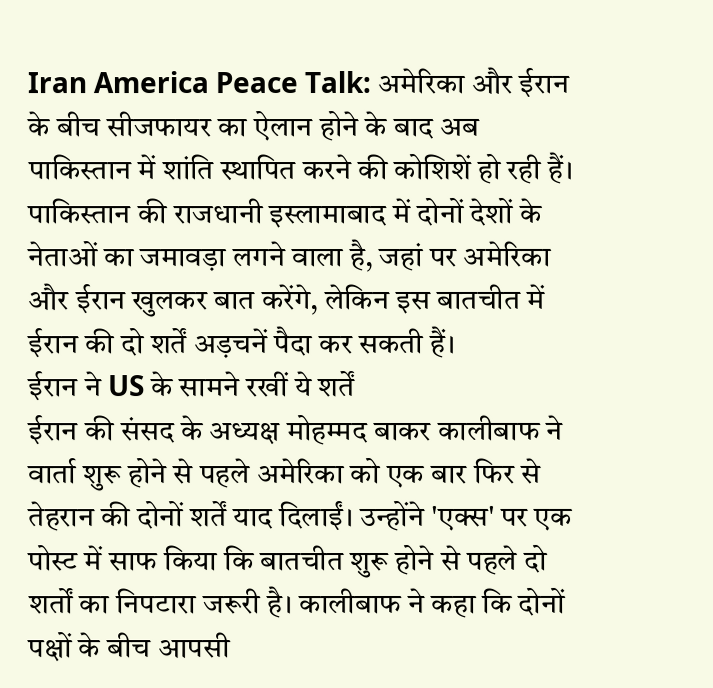Iran America Peace Talk: अमेरिका और ईरान के बीच सीजफायर का ऐलान होने के बाद अब पाकिस्तान में शांति स्थापित करने की कोशिशें हो रही हैं। पाकिस्तान की राजधानी इस्लामाबाद में दोनों देशों के नेताओं का जमावड़ा लगने वाला है, जहां पर अमेरिका और ईरान खुलकर बात करेंगे, लेकिन इस बातचीत में ईरान की दो शर्तें अड़चनें पैदा कर सकती हैं।
ईरान ने US के सामने रखीं ये शर्तें
ईरान की संसद के अध्यक्ष मोहम्मद बाकर कालीबाफ ने वार्ता शुरू होने से पहले अमेरिका को एक बार फिर से तेहरान की दोनों शर्तें याद दिलाईं। उन्होंने 'एक्स' पर एक पोस्ट में साफ किया कि बातचीत शुरू होने से पहले दो शर्तों का निपटारा जरूरी है। कालीबाफ ने कहा कि दोनों पक्षों के बीच आपसी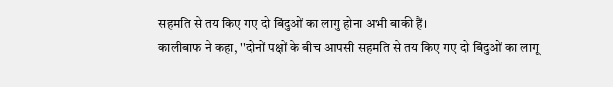सहमति से तय किए गए दो बिंदुओं का लागु होना अभी बाकी हैं।
कालीबाफ ने कहा, ''दोनों पक्षों के बीच आपसी सहमति से तय किए गए दो बिंदुओं का लागू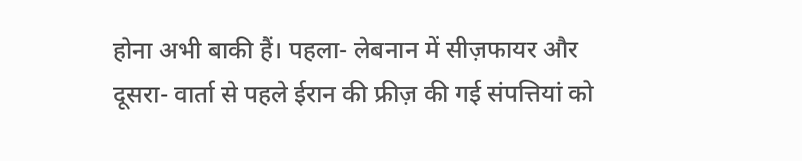होना अभी बाकी हैं। पहला- लेबनान में सीज़फायर और दूसरा- वार्ता से पहले ईरान की फ्रीज़ की गई संपत्तियां को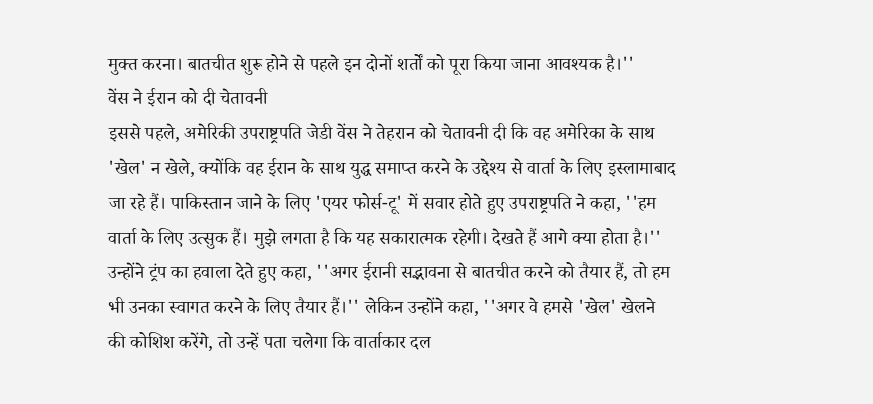मुक्त करना। बातचीत शुरू होने से पहले इन दोनों शर्तों को पूरा किया जाना आवश्यक है।''
वेंस ने ईरान को दी चेतावनी
इससे पहले, अमेरिकी उपराष्ट्रपति जेडी वेंस ने तेहरान को चेतावनी दी कि वह अमेरिका के साथ 'खेल' न खेले, क्योंकि वह ईरान के साथ युद्ध समाप्त करने के उद्देश्य से वार्ता के लिए इस्लामाबाद जा रहे हैं। पाकिस्तान जाने के लिए 'एयर फोर्स-टू' में सवार होते हुए उपराष्ट्रपति ने कहा, ''हम वार्ता के लिए उत्सुक हैं। मुझे लगता है कि यह सकारात्मक रहेगी। देखते हैं आगे क्या होता है।'' उन्होंने ट्रंप का हवाला देते हुए कहा, ''अगर ईरानी सद्भावना से बातचीत करने को तैयार हैं, तो हम भी उनका स्वागत करने के लिए तैयार हैं।'' लेकिन उन्होंने कहा, ''अगर वे हमसे 'खेल' खेलने की कोशिश करेंगे, तो उन्हें पता चलेगा कि वार्ताकार दल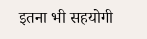इतना भी सहयोगी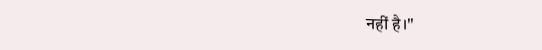नहीं है।''